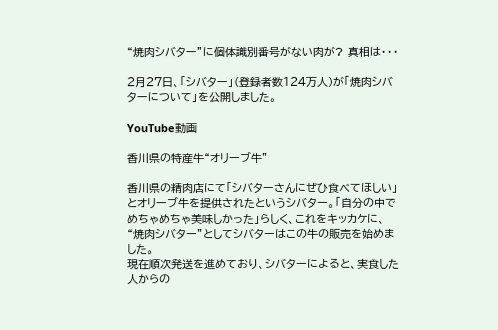“焼肉シバター”に個体識別番号がない肉が? 真相は・・・

2月27日、「シバター」(登録者数124万人)が「焼肉シバターについて」を公開しました。

YouTube動画

香川県の特産牛“オリーブ牛”

香川県の精肉店にて「シバターさんにぜひ食べてほしい」とオリーブ牛を提供されたというシバター。「自分の中でめちゃめちゃ美味しかった」らしく、これをキッカケに、“焼肉シバター”としてシバターはこの牛の販売を始めました。
現在順次発送を進めており、シバターによると、実食した人からの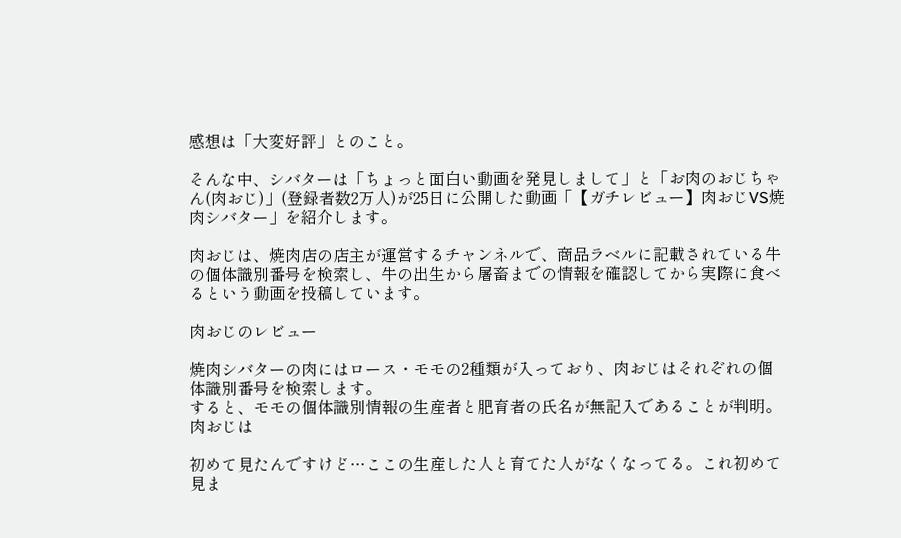感想は「大変好評」とのこと。

そんな中、シバターは「ちょっと面白い動画を発見しまして」と「お肉のおじちゃん(肉おじ)」(登録者数2万人)が25日に公開した動画「【ガチレビュー】肉おじVS焼肉シバター」を紹介します。

肉おじは、焼肉店の店主が運営するチャンネルで、商品ラベルに記載されている牛の個体識別番号を検索し、牛の出生から屠畜までの情報を確認してから実際に食べるという動画を投稿しています。

肉おじのレビュー

焼肉シバターの肉にはロース・モモの2種類が入っており、肉おじはそれぞれの個体識別番号を検索します。
すると、モモの個体識別情報の生産者と肥育者の氏名が無記入であることが判明。肉おじは

初めて見たんですけど…ここの生産した人と育てた人がなくなってる。これ初めて見ま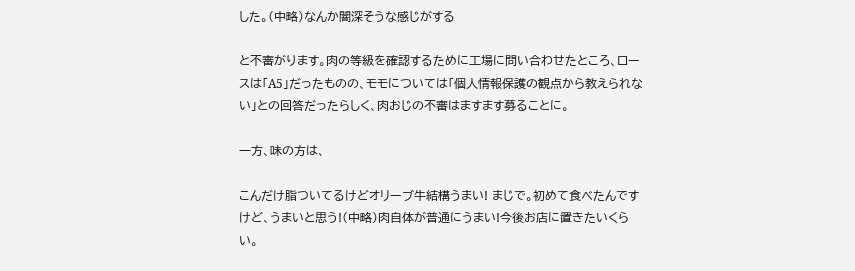した。(中略)なんか闇深そうな感じがする

と不審がります。肉の等級を確認するために工場に問い合わせたところ、ロースは「A5」だったものの、モモについては「個人情報保護の観点から教えられない」との回答だったらしく、肉おじの不審はますます募ることに。

一方、味の方は、

こんだけ脂ついてるけどオリーブ牛結構うまい! まじで。初めて食べたんですけど、うまいと思う!(中略)肉自体が普通にうまい!今後お店に置きたいくらい。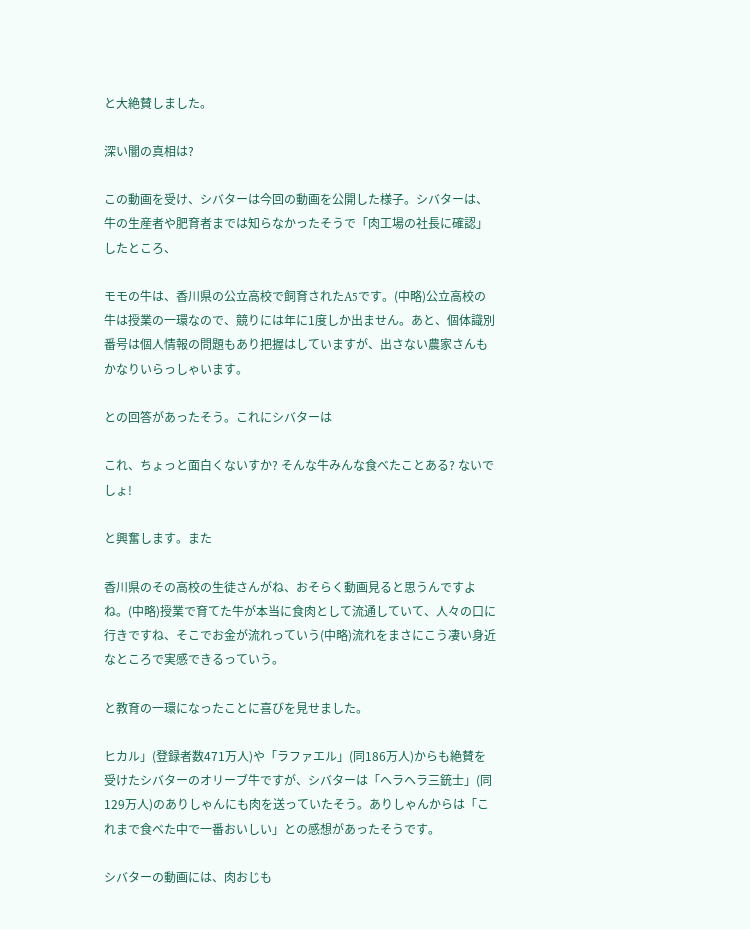と大絶賛しました。

深い闇の真相は?

この動画を受け、シバターは今回の動画を公開した様子。シバターは、牛の生産者や肥育者までは知らなかったそうで「肉工場の社長に確認」したところ、

モモの牛は、香川県の公立高校で飼育されたA5です。(中略)公立高校の牛は授業の一環なので、競りには年に1度しか出ません。あと、個体識別番号は個人情報の問題もあり把握はしていますが、出さない農家さんもかなりいらっしゃいます。

との回答があったそう。これにシバターは

これ、ちょっと面白くないすか? そんな牛みんな食べたことある? ないでしょ!

と興奮します。また

香川県のその高校の生徒さんがね、おそらく動画見ると思うんですよね。(中略)授業で育てた牛が本当に食肉として流通していて、人々の口に行きですね、そこでお金が流れっていう(中略)流れをまさにこう凄い身近なところで実感できるっていう。

と教育の一環になったことに喜びを見せました。

ヒカル」(登録者数471万人)や「ラファエル」(同186万人)からも絶賛を受けたシバターのオリーブ牛ですが、シバターは「ヘラヘラ三銃士」(同129万人)のありしゃんにも肉を送っていたそう。ありしゃんからは「これまで食べた中で一番おいしい」との感想があったそうです。

シバターの動画には、肉おじも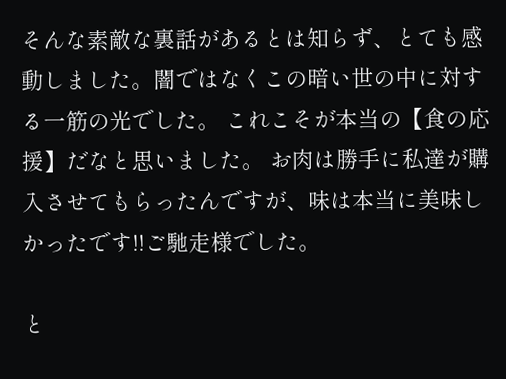そんな素敵な裏話があるとは知らず、とても感動しました。闇ではなくこの暗い世の中に対する一筋の光でした。 これこそが本当の【食の応援】だなと思いました。 お肉は勝手に私達が購入させてもらったんですが、味は本当に美味しかったです!!ご馳走様でした。

と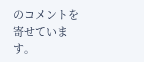のコメントを寄せています。